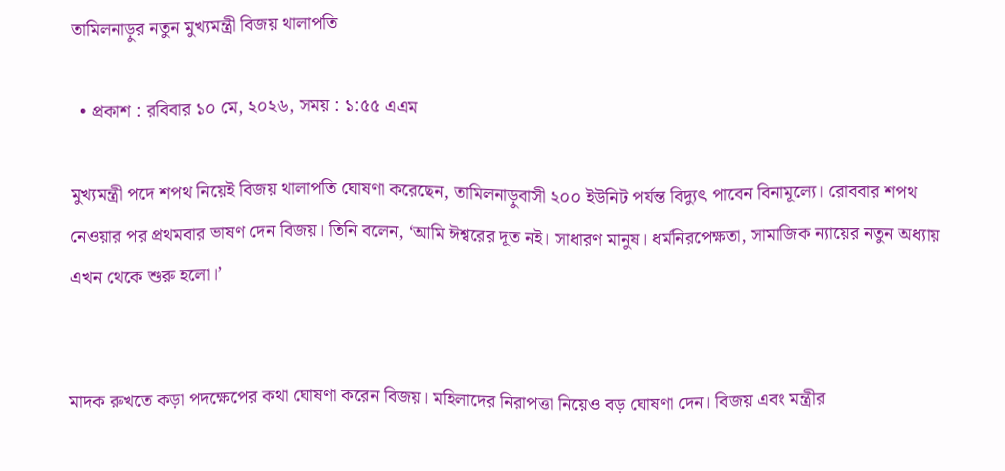তামিলনাড়ুর নতুন মুখ্যমন্ত্রী বিজয় থালাপতি

  • প্রকাশ : রবিবার ১০ মে, ২০২৬, সময় : ১:৫৫ এএম

মুখ্যমন্ত্রী পদে শপথ নিয়েই বিজয় থালাপতি ঘোষণা করেছেন, তামিলনাড়ুবাসী ২০০ ইউনিট পর্যন্ত বিদ্যুৎ পাবেন বিনামূল্যে। রোববার শপথ নেওয়ার পর প্রথমবার ভাষণ দেন বিজয়। তিনি বলেন, ‘আমি ঈশ্বরের দূত নই। সাধারণ মানুষ। ধর্মনিরপেক্ষতা, সামাজিক ন্যায়ের নতুন অধ্যায় এখন থেকে শুরু হ‌লো।’


মাদক রুখতে কড়া পদক্ষেপের কথা ঘোষণা করেন বিজয়। মহিলাদের নিরাপত্তা নিয়েও বড় ঘোষণা দেন। বিজয় এবং মন্ত্রীর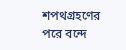শপথগ্রহণের পরে বন্দে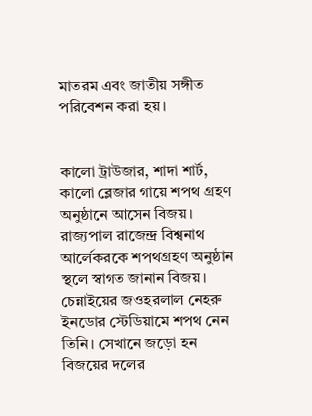মাতরম এবং জাতীয় সঙ্গীত পরিবেশন করা হয়।


কালো ট্রাউজার, শাদা শার্ট, কালো ব্লেজার গায়ে শপথ গ্রহণ অনুষ্ঠানে আসেন বিজয়। রাজ্যপাল রাজেন্দ্র বিশ্বনাথ আর্লেকরকে শপথগ্রহণ অনুষ্ঠান স্থলে স্বাগত জানান বিজয়। চেন্নাইয়ের জওহরলাল নেহরু ইনডোর স্টেডিয়ামে শপথ নেন তিনি। সেখানে জড়ো হন বিজয়ের দলের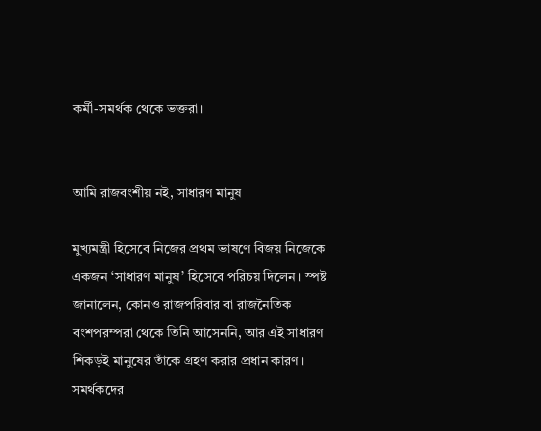কর্মী-সমর্থক থেকে ভক্তরা।


আমি রাজবংশীয় নই, সাধারণ মানুষ

মুখ্যমন্ত্রী হিসেবে নিজের প্রথম ভাষণে বিজয় নিজেকে একজন ‘সাধারণ মানুষ’ হিসেবে পরিচয় দিলেন। স্পষ্ট জানালেন, কোনও রাজপরিবার বা রাজনৈতিক বংশপরম্পরা থেকে তিনি আসেননি, আর এই সাধারণ শিকড়ই মানুষের তাঁকে গ্রহণ করার প্রধান কারণ। সমর্থকদের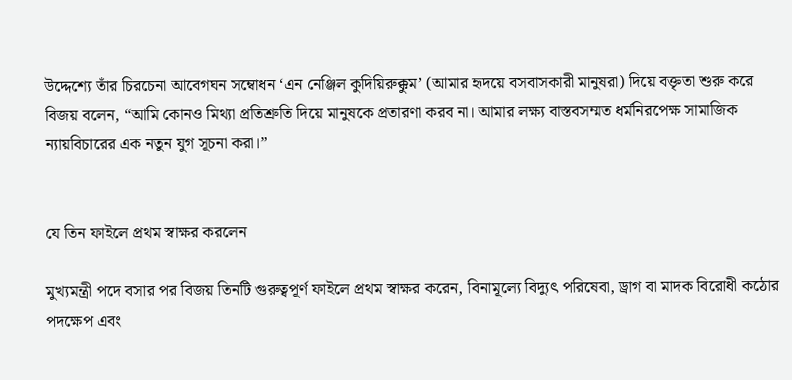উদ্দেশ্যে তাঁর চিরচেনা আবেগঘন সম্বোধন ‘এন নেঞ্জিল কুদিয়িরুক্কুম’ (আমার হৃদয়ে বসবাসকারী মানুষরা) দিয়ে বক্তৃতা শুরু করে বিজয় বলেন, “আমি কোনও মিথ্যা প্রতিশ্রুতি দিয়ে মানুষকে প্রতারণা করব না। আমার লক্ষ্য বাস্তবসম্মত ধর্মনিরপেক্ষ সামাজিক ন্যায়বিচারের এক নতুন যুগ সূচনা করা।”


যে তিন ফাইলে প্রথম স্বাক্ষর করলেন

মুখ্যমন্ত্রী পদে বসার পর বিজয় তিনটি গুরুত্বপূর্ণ ফাইলে প্রথম স্বাক্ষর করেন, বিনামূল্যে বিদ্যুৎ পরিষেবা, ড্রাগ বা মাদক বিরোধী কঠোর পদক্ষেপ এবং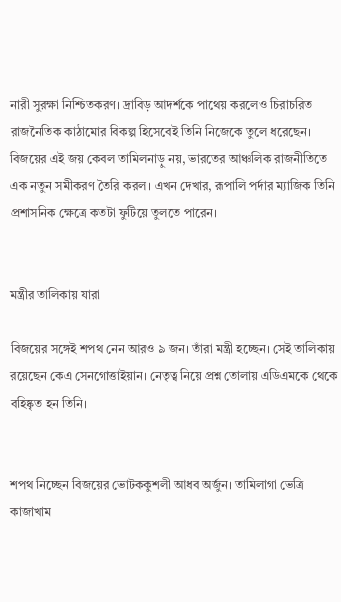নারী সুরক্ষা নিশ্চিতকরণ। দ্রাবিড় আদর্শকে পাথেয় করলেও চিরাচরিত রাজনৈতিক কাঠামোর বিকল্প হিসেবেই তিনি নিজেকে তুলে ধরেছেন। বিজয়ের এই জয় কেবল তামিলনাড়ু নয়, ভারতের আঞ্চলিক রাজনীতিতে এক নতুন সমীকরণ তৈরি করল। এখন দেখার, রূপালি পর্দার ম্যাজিক তিনি প্রশাসনিক ক্ষেত্রে কতটা ফুটিয়ে তুলতে পারেন।


মন্ত্রীর তালিকায় যারা

বিজয়ের সঙ্গেই শপথ নেন আরও ৯ জন। তাঁরা মন্ত্রী হচ্ছেন। সেই তালিকায় রয়েছেন কেএ সেনগোত্তাইয়ান। নেতৃত্ব নিয়ে প্রশ্ন তোলায় এডিএমকে থেকে বহিষ্কৃত হন তিনি।


শপথ নিচ্ছেন বিজয়ের ভোটককুশলী আধব অর্জুন। তামিলাগা ভেত্রি কাজাখাম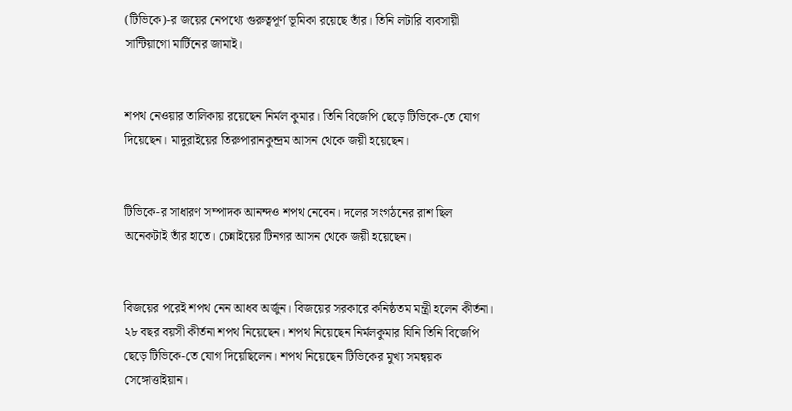(টিভিকে)-র জয়ের নেপথ্যে গুরুত্বপূর্ণ ভূমিকা রয়েছে তাঁর। তিনি লটারি ব্যবসায়ী সান্টিয়াগো মার্টিনের জামাই।


শপথ নেওয়ার তালিকায় রয়েছেন নির্মল কুমার। তিনি বিজেপি ছেড়ে টিভিকে-তে যোগ দিয়েছেন। মাদুরাইয়ের তিরুপারানকুন্দ্রম আসন থেকে জয়ী হয়েছেন।


টিভিকে-র সাধারণ সম্পাদক আনন্দও শপথ নেবেন। দলের সংগঠনের রাশ ছিল অনেকটাই তাঁর হাতে। চেন্নাইয়ের টিনগর আসন থেকে জয়ী হয়েছেন।


বিজয়ের পরেই শপথ নেন আধব অর্জুন। বিজয়ের সরকারে কনিষ্ঠতম মন্ত্রী হলেন কীর্তনা। ২৮ বছর বয়সী কীর্তনা শপথ নিয়েছেন। শপথ নিয়েছেন নির্মলকুমার যিনি তিনি বিজেপি ছেড়ে টিভিকে-তে যোগ দিয়েছিলেন। শপথ নিয়েছেন টিভিকের মুখ্য সমন্বয়ক সেঙ্গোত্তাইয়ান।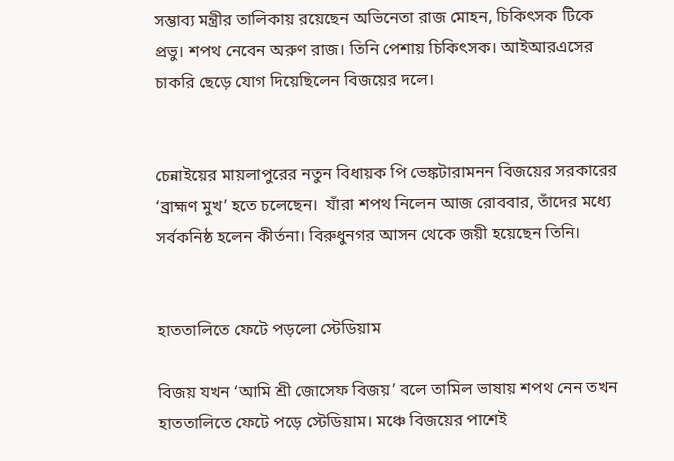সম্ভাব্য মন্ত্রীর তালিকায় রয়েছেন অভিনেতা রাজ মোহন, চিকিৎসক টিকে প্রভু। শপথ নেবেন অরুণ রাজ। তিনি পেশায় চিকিৎসক। আইআরএসের চাকরি ছেড়ে যোগ দিয়েছিলেন বিজয়ের দলে।


চেন্নাইয়ের মায়লাপুরের নতুন বিধায়ক পি ভেঙ্কটারামনন বিজয়ের সরকারের ‘ব্রাহ্মণ মুখ’ হতে চলেছেন।  যাঁরা শপথ নিলেন আজ রোববার, তাঁদের মধ্যে সর্বকনিষ্ঠ হলেন কীর্তনা। বিরুধুনগর আসন থেকে জয়ী হয়েছেন তিনি।


হাততালিতে ফেটে পড়লো স্টেডিয়াম

বিজয় যখন ‘আমি শ্রী জোসেফ বিজয়’ বলে তামিল ভাষায় শপথ নেন তখন হাততালিতে ফেটে পড়ে স্টেডিয়াম। মঞ্চে বিজয়ের পাশেই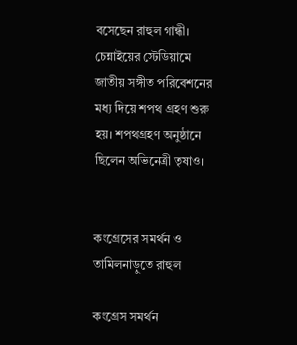বসেছেন রাহুল গান্ধী। চেন্নাইয়ের স্টেডিয়ামে জাতীয় সঙ্গীত পরিবেশনের মধ্য দিয়ে শপথ গ্রহণ শুরু হয়। শপথগ্রহণ অনুষ্ঠানে ছিলেন অভিনেত্রী তৃষাও।


কংগ্রেসের সমর্থন ও তামিলনাড়ুতে রাহুল

কংগ্রেস সমর্থন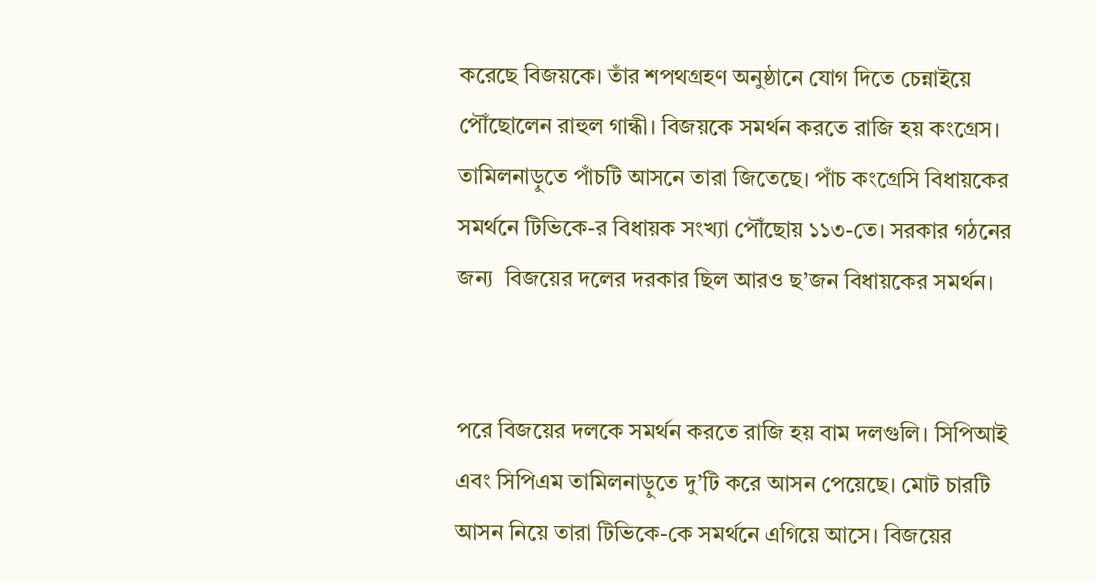করেছে বিজয়কে। তাঁর শপথগ্রহণ অনুষ্ঠানে যোগ দিতে চেন্নাইয়ে পৌঁছোলেন রাহুল গান্ধী। বিজয়কে সমর্থন করতে রাজি হয় কংগ্রেস। তামিলনাড়ুতে পাঁচটি আসনে তারা জিতেছে। পাঁচ কংগ্রেসি বিধায়কের সমর্থনে টিভিকে-র বিধায়ক সংখ্যা পৌঁছোয় ১১৩-তে। সরকার গঠনের জন্য  বিজয়ের দলের দরকার ছিল আরও ছ’জন বিধায়কের সমর্থন।


পরে বিজয়ের দলকে সমর্থন করতে রাজি হয় বাম দলগুলি। সিপিআই এবং সিপিএম তামিলনাড়ুতে দু’টি করে আসন পেয়েছে। মোট চারটি আসন নিয়ে তারা টিভিকে-কে সমর্থনে এগিয়ে আসে। বিজয়ের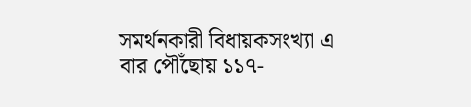সমর্থনকারী বিধায়কসংখ্যা এ বার পৌঁছোয় ১১৭-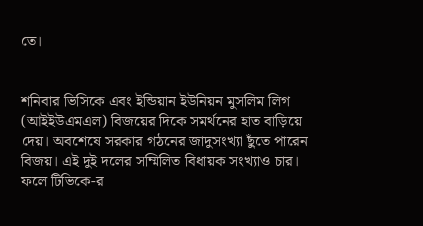তে।


শনিবার ভিসিকে এবং ইন্ডিয়ান ইউনিয়ন মুসলিম লিগ (আইইউএমএল) বিজয়ের দিকে সমর্থনের হাত বাড়িয়ে দেয়। অবশেষে সরকার গঠনের জাদুসংখ্যা ছুঁতে পারেন বিজয়। এই দুই দলের সম্মিলিত বিধায়ক সংখ্যাও চার। ফলে টিভিকে-র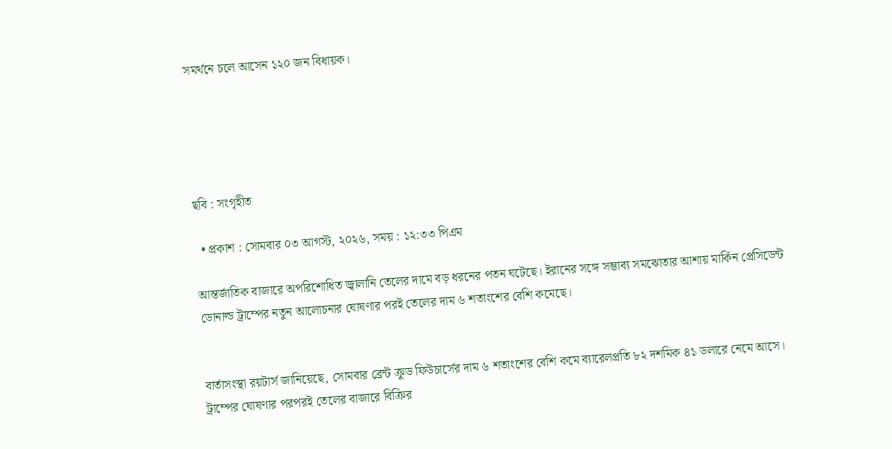সমর্থনে চলে আসেন ১২০ জন বিধায়ক।





ছবি : সংগৃহীত

  • প্রকাশ : সোমবার ০৩ আগস্ট, ২০২৬, সময় : ১২:৩৩ পিএম

আন্তর্জাতিক বাজারে অপরিশোধিত জ্বালানি তেলের দামে বড় ধরনের পতন ঘটেছে। ইরানের সঙ্গে সম্ভাব্য সমঝোতার আশায় মার্কিন প্রেসিডেন্ট ডোনাল্ড ট্রাম্পের নতুন আলোচনার ঘোষণার পরই তেলের দাম ৬ শতাংশের বেশি কমেছে।


বার্তাসংস্থা রয়টার্স জানিয়েছে, সোমবার ব্রেন্ট ক্রুড ফিউচার্সের দাম ৬ শতাংশের বেশি কমে ব্যারেলপ্রতি ৮২ দশমিক ৪১ ডলারে নেমে আসে। ট্রাম্পের ঘোষণার পরপরই তেলের বাজারে বিক্রির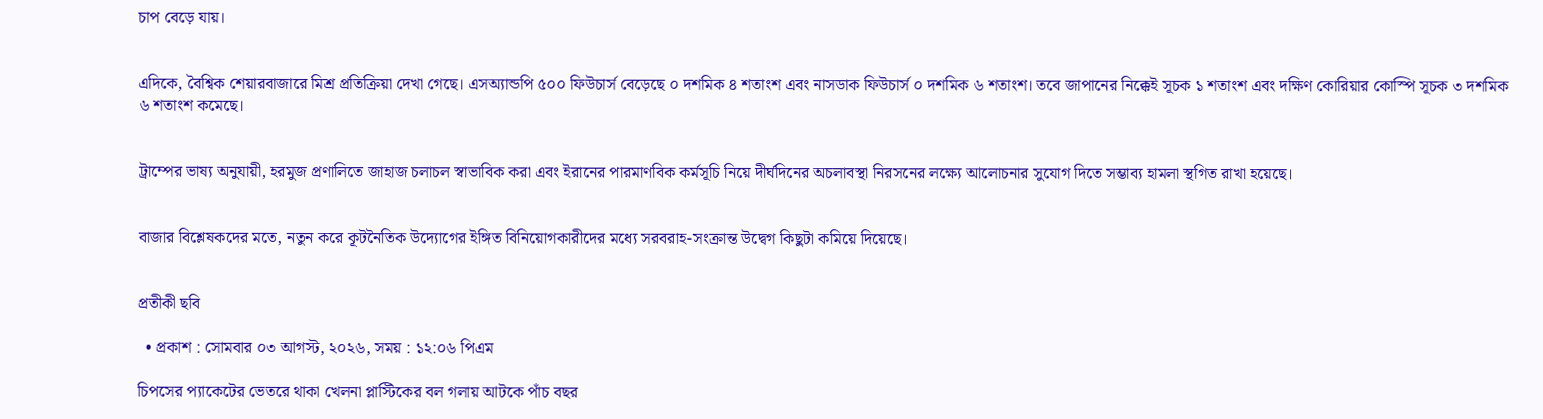চাপ বেড়ে যায়।


এদিকে, বৈশ্বিক শেয়ারবাজারে মিশ্র প্রতিক্রিয়া দেখা গেছে। এসঅ্যান্ডপি ৫০০ ফিউচার্স বেড়েছে ০ দশমিক ৪ শতাংশ এবং নাসডাক ফিউচার্স ০ দশমিক ৬ শতাংশ। তবে জাপানের নিক্কেই সূচক ১ শতাংশ এবং দক্ষিণ কোরিয়ার কোস্পি সূচক ৩ দশমিক ৬ শতাংশ কমেছে।


ট্রাম্পের ভাষ্য অনুযায়ী, হরমুজ প্রণালিতে জাহাজ চলাচল স্বাভাবিক করা এবং ইরানের পারমাণবিক কর্মসূচি নিয়ে দীর্ঘদিনের অচলাবস্থা নিরসনের লক্ষ্যে আলোচনার সুযোগ দিতে সম্ভাব্য হামলা স্থগিত রাখা হয়েছে।


বাজার বিশ্লেষকদের মতে, নতুন করে কূটনৈতিক উদ্যোগের ইঙ্গিত বিনিয়োগকারীদের মধ্যে সরবরাহ-সংক্রান্ত উদ্বেগ কিছুটা কমিয়ে দিয়েছে।


প্রতীকী ছবি

  • প্রকাশ : সোমবার ০৩ আগস্ট, ২০২৬, সময় : ১২:০৬ পিএম

চিপসের প্যাকেটের ভেতরে থাকা খেলনা প্লাস্টিকের বল গলায় আটকে পাঁচ বছর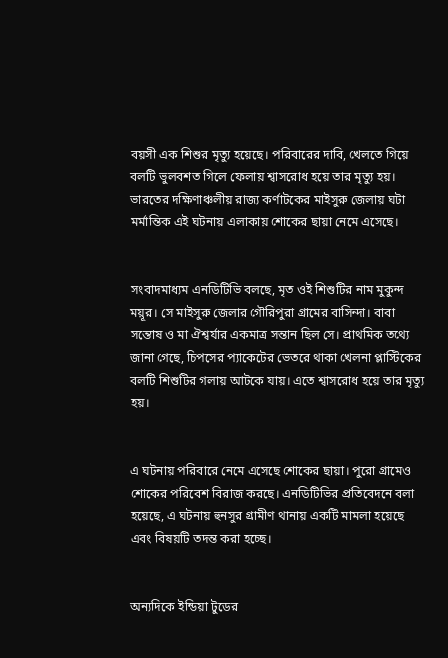বয়সী এক শিশুর মৃত্যু হয়েছে। পরিবারের দাবি, খেলতে গিয়ে বলটি ভুলবশত গিলে ফেলায় শ্বাসরোধ হয়ে তার মৃত্যু হয়। ভারতের দক্ষিণাঞ্চলীয় রাজ্য কর্ণাটকের মাইসুরু জেলায় ঘটা মর্মান্তিক এই ঘটনায় এলাকায় শোকের ছায়া নেমে এসেছে।


সংবাদমাধ্যম এনডিটিভি বলছে, মৃত ওই শিশুটির নাম মুকুন্দ ময়ূর। সে মাইসুরু জেলার গৌরিপুরা গ্রামের বাসিন্দা। বাবা সন্তোষ ও মা ঐশ্বর্যার একমাত্র সন্তান ছিল সে। প্রাথমিক তথ্যে জানা গেছে, চিপসের প্যাকেটের ভেতরে থাকা খেলনা প্লাস্টিকের বলটি শিশুটির গলায় আটকে যায়। এতে শ্বাসরোধ হয়ে তার মৃত্যু হয়।


এ ঘটনায় পরিবারে নেমে এসেছে শোকের ছায়া। পুরো গ্রামেও শোকের পরিবেশ বিরাজ করছে। এনডিটিভির প্রতিবেদনে বলা হয়েছে, এ ঘটনায় হুনসুর গ্রামীণ থানায় একটি মামলা হয়েছে এবং বিষয়টি তদন্ত করা হচ্ছে।


অন্যদিকে ইন্ডিয়া টুডের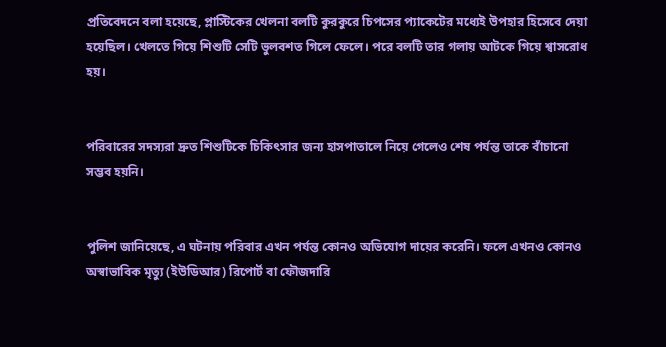প্রতিবেদনে বলা হয়েছে, প্লাস্টিকের খেলনা বলটি কুরকুরে চিপসের প্যাকেটের মধ্যেই উপহার হিসেবে দেয়া হয়েছিল। খেলতে গিয়ে শিশুটি সেটি ভুলবশত গিলে ফেলে। পরে বলটি তার গলায় আটকে গিয়ে শ্বাসরোধ হয়।


পরিবারের সদস্যরা দ্রুত শিশুটিকে চিকিৎসার জন্য হাসপাতালে নিয়ে গেলেও শেষ পর্যন্ত তাকে বাঁচানো সম্ভব হয়নি।


পুলিশ জানিয়েছে, এ ঘটনায় পরিবার এখন পর্যন্ত কোনও অভিযোগ দায়ের করেনি। ফলে এখনও কোনও অস্বাভাবিক মৃত্যু (ইউডিআর) রিপোর্ট বা ফৌজদারি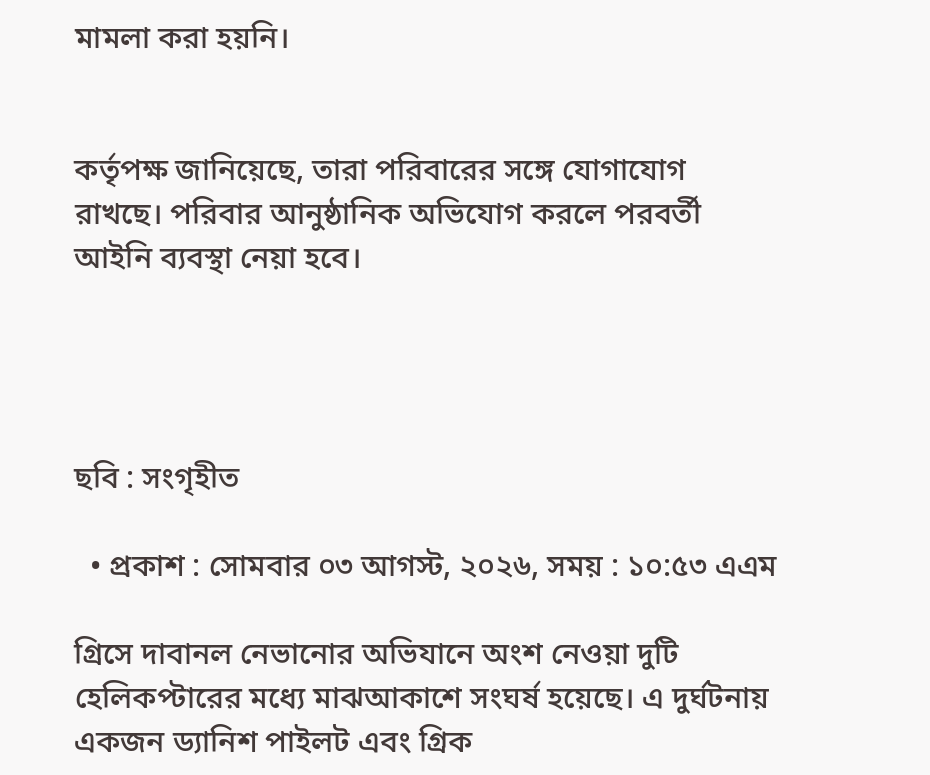মামলা করা হয়নি।


কর্তৃপক্ষ জানিয়েছে, তারা পরিবারের সঙ্গে যোগাযোগ রাখছে। পরিবার আনুষ্ঠানিক অভিযোগ করলে পরবর্তী আইনি ব্যবস্থা নেয়া হবে।




ছবি : সংগৃহীত

  • প্রকাশ : সোমবার ০৩ আগস্ট, ২০২৬, সময় : ১০:৫৩ এএম

গ্রিসে দাবানল নেভানোর অভিযানে অংশ নেওয়া দুটি হেলিকপ্টারের মধ্যে মাঝআকাশে সংঘর্ষ হয়েছে। এ দুর্ঘটনায় একজন ড্যানিশ পাইলট এবং গ্রিক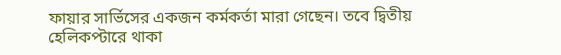ফায়ার সার্ভিসের একজন কর্মকর্তা মারা গেছেন। তবে দ্বিতীয় হেলিকপ্টারে থাকা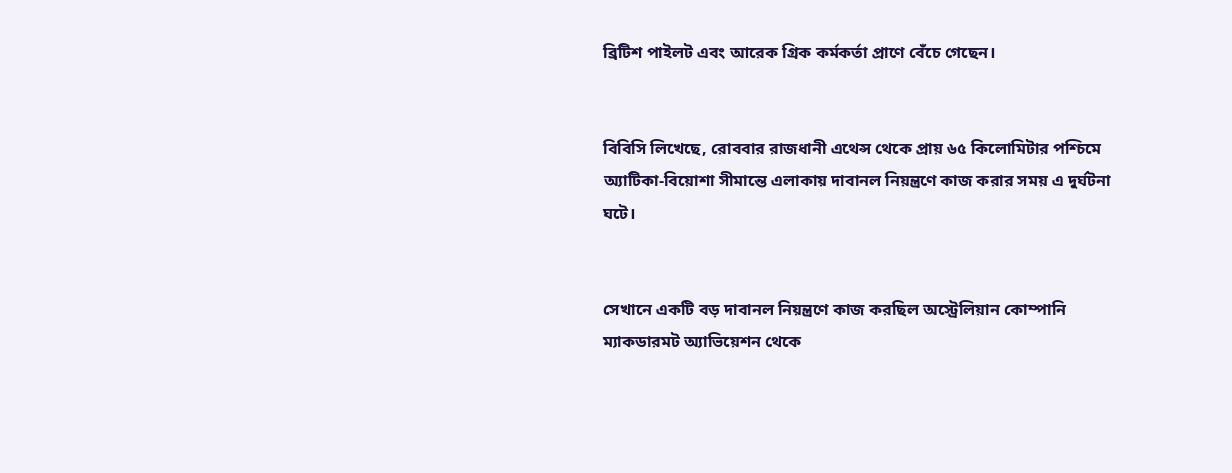ব্রিটিশ পাইলট এবং আরেক গ্রিক কর্মকর্তা প্রাণে বেঁচে গেছেন।


বিবিসি লিখেছে, রোববার রাজধানী এথেন্স থেকে প্রায় ৬৫ কিলোমিটার পশ্চিমে অ্যাটিকা-বিয়োশা সীমান্তে এলাকায় দাবানল নিয়ন্ত্রণে কাজ করার সময় এ দুর্ঘটনা ঘটে।


সেখানে একটি বড় দাবানল নিয়ন্ত্রণে কাজ করছিল অস্ট্রেলিয়ান কোম্পানি ম্যাকডারমট অ্যাভিয়েশন থেকে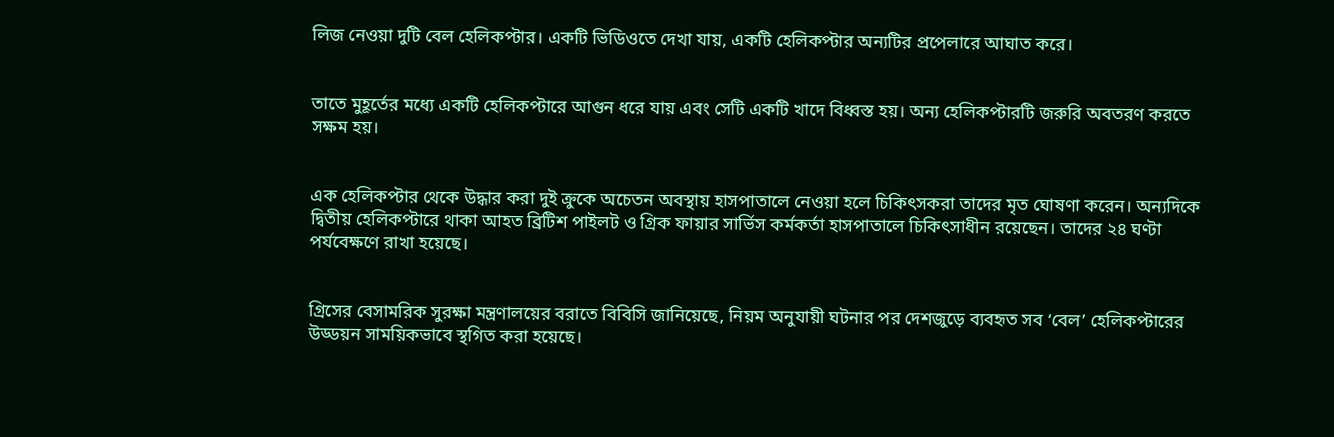লিজ নেওয়া দুটি বেল হেলিকপ্টার। একটি ভিডিওতে দেখা যায়, একটি হেলিকপ্টার অন্যটির প্রপেলারে আঘাত করে।


তাতে মুহূর্তের মধ্যে একটি হেলিকপ্টারে আগুন ধরে যায় এবং সেটি একটি খাদে বিধ্বস্ত হয়। অন্য হেলিকপ্টারটি জরুরি অবতরণ করতে সক্ষম হয়।


এক হেলিকপ্টার থেকে উদ্ধার করা দুই ক্রুকে অচেতন অবস্থায় হাসপাতালে নেওয়া হলে চিকিৎসকরা তাদের মৃত ঘোষণা করেন। অন্যদিকে দ্বিতীয় হেলিকপ্টারে থাকা আহত ব্রিটিশ পাইলট ও গ্রিক ফায়ার সার্ভিস কর্মকর্তা হাসপাতালে চিকিৎসাধীন রয়েছেন। তাদের ২৪ ঘণ্টা পর্যবেক্ষণে রাখা হয়েছে।


গ্রিসের বেসামরিক সুরক্ষা মন্ত্রণালয়ের বরাতে বিবিসি জানিয়েছে, নিয়ম অনুযায়ী ঘটনার পর দেশজুড়ে ব্যবহৃত সব ‘বেল’ হেলিকপ্টারের উড্ডয়ন সাময়িকভাবে স্থগিত করা হয়েছে।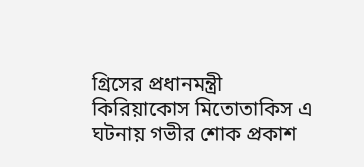গ্রিসের প্রধানমন্ত্রী কিরিয়াকোস মিতোতাকিস এ ঘটনায় গভীর শোক প্রকাশ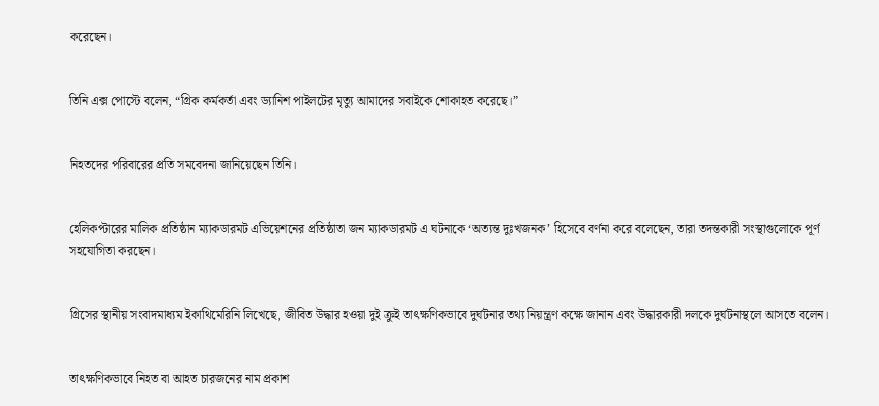করেছেন।


তিনি এক্স পোস্টে বলেন, “গ্রিক কর্মকর্তা এবং ড্যানিশ পাইলটের মৃত্যু আমাদের সবাইকে শোকাহত করেছে।”


নিহতদের পরিবারের প্রতি সমবেদনা জানিয়েছেন তিনি।


হেলিকপ্টারের মালিক প্রতিষ্ঠান ম্যাকডারমট এভিয়েশনের প্রতিষ্ঠাতা জন ম্যাকডারমট এ ঘটনাকে ‘অত্যন্ত দুঃখজনক’ হিসেবে বর্ণনা করে বলেছেন, তারা তদন্তকারী সংস্থাগুলোকে পূর্ণ সহযোগিতা করছেন।


গ্রিসের স্থানীয় সংবাদমাধ্যম ইকাথিমেরিনি লিখেছে, জীবিত উদ্ধার হওয়া দুই ক্রুই তাৎক্ষণিকভাবে দুর্ঘটনার তথ্য নিয়ন্ত্রণ কক্ষে জানান এবং উদ্ধারকারী দলকে দুর্ঘটনাস্থলে আসতে বলেন।


তাৎক্ষণিকভাবে নিহত বা আহত চারজনের নাম প্রকাশ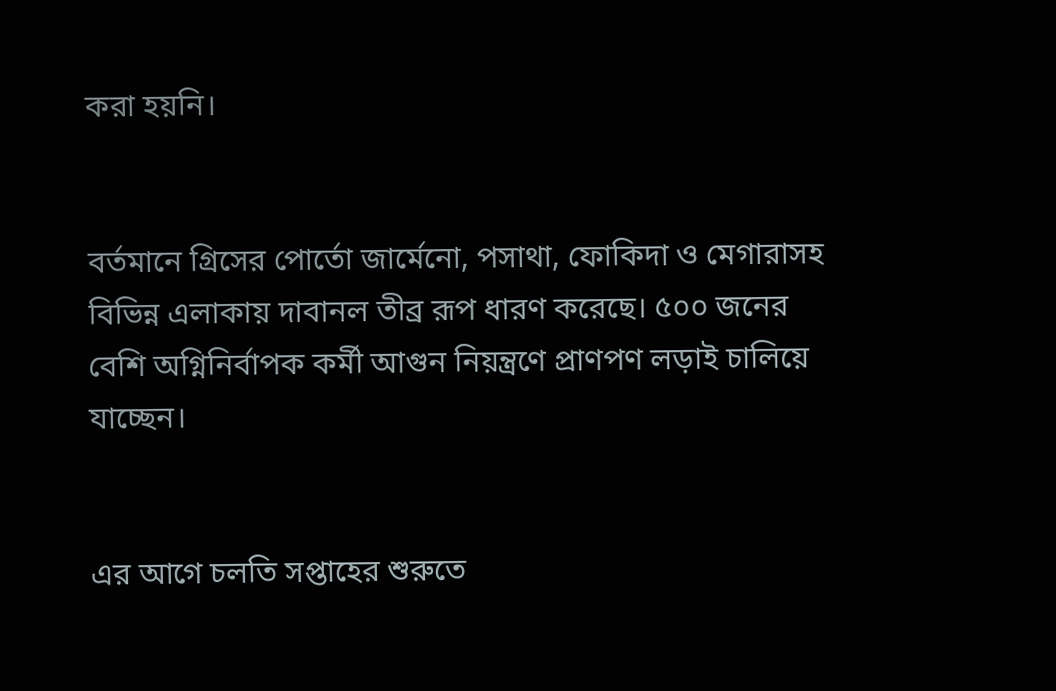করা হয়নি।


বর্তমানে গ্রিসের পোর্তো জার্মেনো, পসাথা, ফোকিদা ও মেগারাসহ বিভিন্ন এলাকায় দাবানল তীব্র রূপ ধারণ করেছে। ৫০০ জনের বেশি অগ্নিনির্বাপক কর্মী আগুন নিয়ন্ত্রণে প্রাণপণ লড়াই চালিয়ে যাচ্ছেন।


এর আগে চলতি সপ্তাহের শুরুতে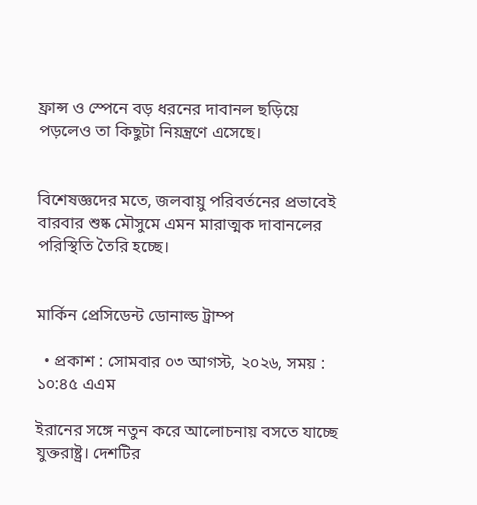ফ্রান্স ও স্পেনে বড় ধরনের দাবানল ছড়িয়ে পড়লেও তা কিছুটা নিয়ন্ত্রণে এসেছে।


বিশেষজ্ঞদের মতে, জলবায়ু পরিবর্তনের প্রভাবেই বারবার শুষ্ক মৌসুমে এমন মারাত্মক দাবানলের পরিস্থিতি তৈরি হচ্ছে।


মার্কিন প্রেসিডেন্ট ডোনাল্ড ট্রাম্প

  • প্রকাশ : সোমবার ০৩ আগস্ট, ২০২৬, সময় : ১০:৪৫ এএম

ইরানের সঙ্গে নতুন করে আলোচনায় বসতে যাচ্ছে যুক্তরাষ্ট্র। দেশটির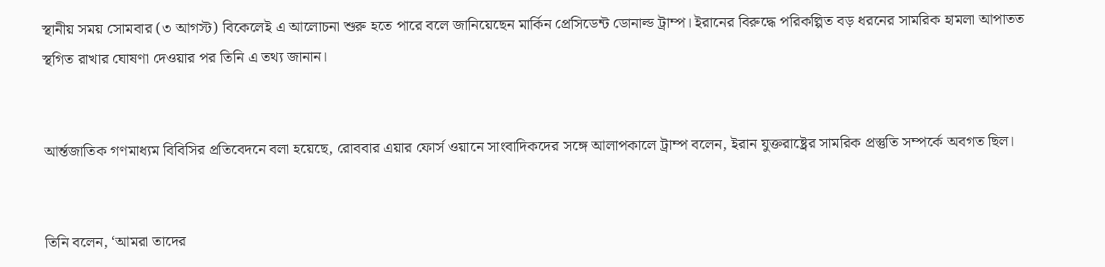স্থানীয় সময় সোমবার (৩ আগস্ট) বিকেলেই এ আলোচনা শুরু হতে পারে বলে জানিয়েছেন মার্কিন প্রেসিডেন্ট ডোনাল্ড ট্রাম্প। ইরানের বিরুদ্ধে পরিকল্পিত বড় ধরনের সামরিক হামলা আপাতত স্থগিত রাখার ঘোষণা দেওয়ার পর তিনি এ তথ্য জানান।


আর্ন্তজাতিক গণমাধ্যম বিবিসির প্রতিবেদনে বলা হয়েছে, রোববার এয়ার ফোর্স ওয়ানে সাংবাদিকদের সঙ্গে আলাপকালে ট্রাম্প বলেন, ইরান যুক্তরাষ্ট্রের সামরিক প্রস্তুতি সম্পর্কে অবগত ছিল।


তিনি বলেন, ‘আমরা তাদের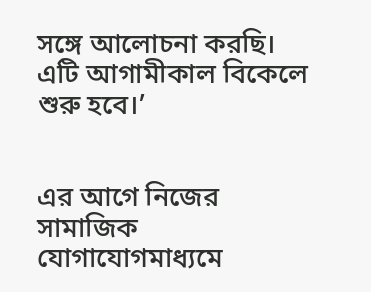সঙ্গে আলোচনা করছি। এটি আগামীকাল বিকেলে শুরু হবে।’


এর আগে নিজের সামাজিক যোগাযোগমাধ্যমে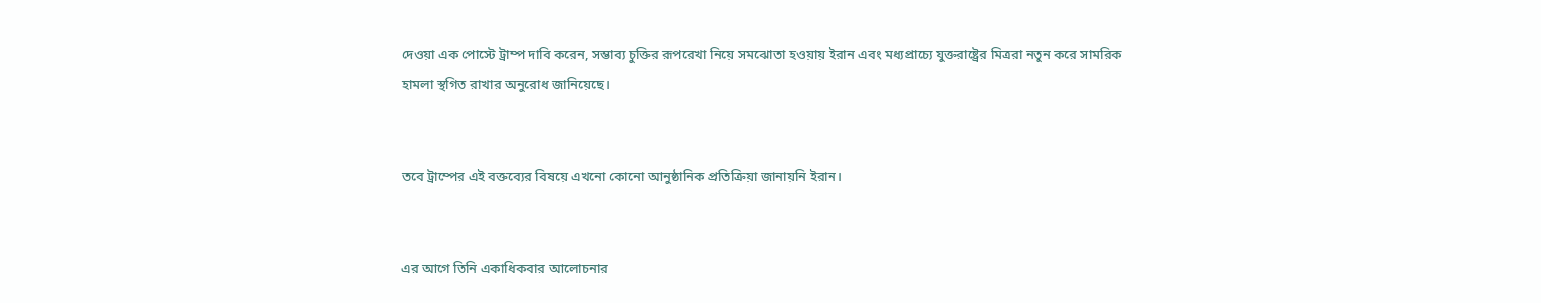দেওয়া এক পোস্টে ট্রাম্প দাবি করেন, সম্ভাব্য চুক্তির রূপরেখা নিয়ে সমঝোতা হওয়ায় ইরান এবং মধ্যপ্রাচ্যে যুক্তরাষ্ট্রের মিত্ররা নতুন করে সামরিক হামলা স্থগিত রাখার অনুরোধ জানিয়েছে।


তবে ট্রাম্পের এই বক্তব্যের বিষয়ে এখনো কোনো আনুষ্ঠানিক প্রতিক্রিয়া জানায়নি ইরান।


এর আগে তিনি একাধিকবার আলোচনার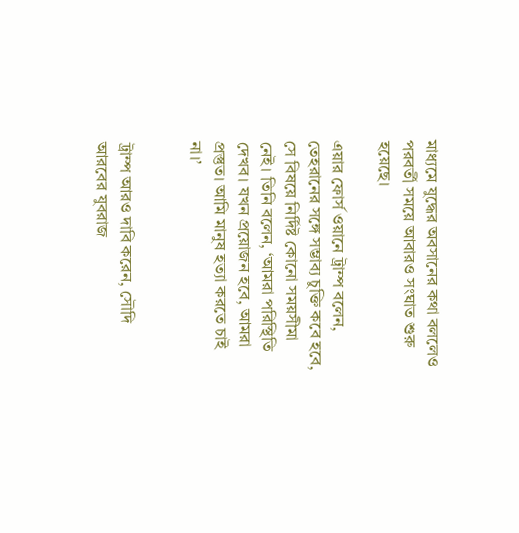মাধ্যমে যুদ্ধের অবসানের কথা বললেও পরবর্তী সময়ে আবারও সংঘাত শুরু হয়েছে।

এয়ার ফোর্স ওয়ানে ট্রাম্প বলেন, তেহরানের সঙ্গে সম্ভাব্য চুক্তি কবে হবে, সে বিষয়ে নির্দিষ্ট কোনো সময়সীমা নেই। তিনি বলেন, ‘আমরা পরিস্থিতি দেখব। যখন প্রয়োজন হবে, আমরা প্রস্তুত। আমি মানুষ হত্যা করতে চাই না।’


ট্রাম্প আরও দাবি করেন, সৌদি আরবের যুবরাজ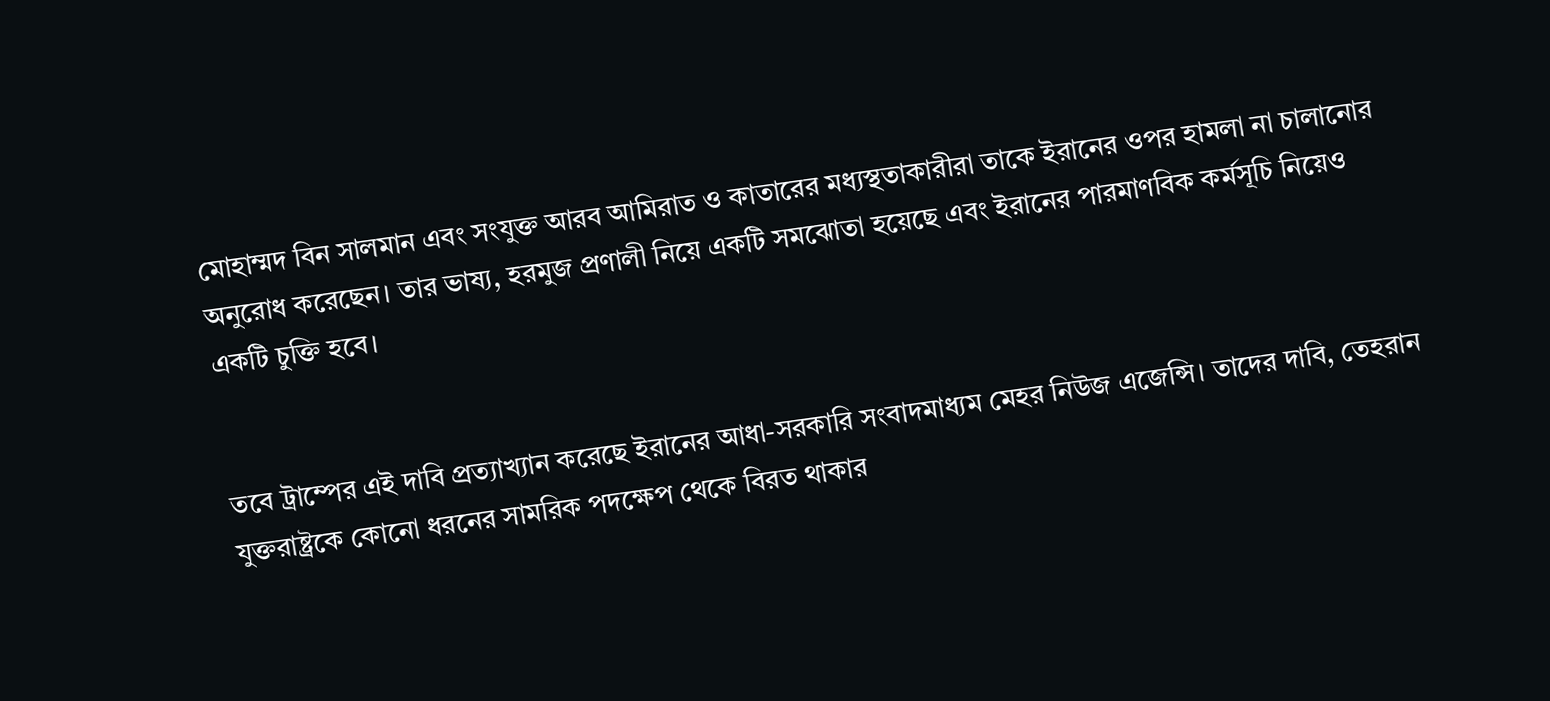মোহাম্মদ বিন সালমান এবং সংযুক্ত আরব আমিরাত ও কাতারের মধ্যস্থতাকারীরা তাকে ইরানের ওপর হামলা না চালানোর অনুরোধ করেছেন। তার ভাষ্য, হরমুজ প্রণালী নিয়ে একটি সমঝোতা হয়েছে এবং ইরানের পারমাণবিক কর্মসূচি নিয়েও একটি চুক্তি হবে।


তবে ট্রাম্পের এই দাবি প্রত্যাখ্যান করেছে ইরানের আধা-সরকারি সংবাদমাধ্যম মেহর নিউজ এজেন্সি। তাদের দাবি, তেহরান যুক্তরাষ্ট্রকে কোনো ধরনের সামরিক পদক্ষেপ থেকে বিরত থাকার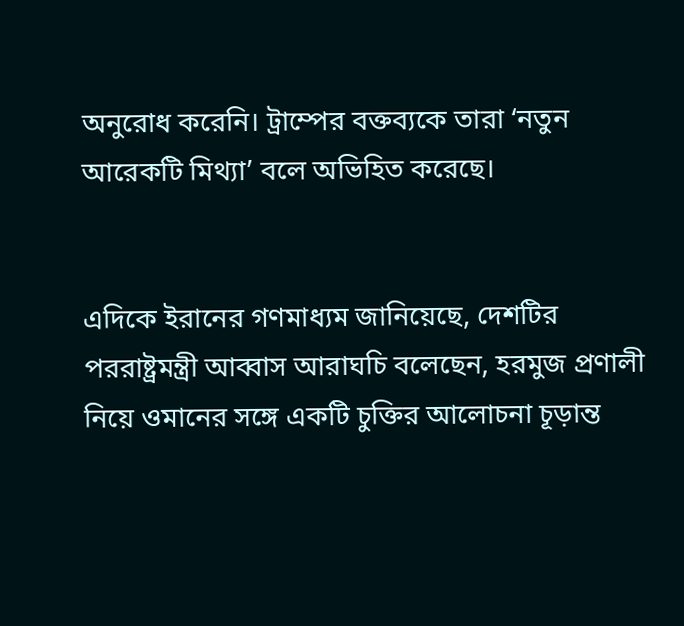অনুরোধ করেনি। ট্রাম্পের বক্তব্যকে তারা ‘নতুন আরেকটি মিথ্যা’ বলে অভিহিত করেছে।


এদিকে ইরানের গণমাধ্যম জানিয়েছে, দেশটির পররাষ্ট্রমন্ত্রী আব্বাস আরাঘচি বলেছেন, হরমুজ প্রণালী নিয়ে ওমানের সঙ্গে একটি চুক্তির আলোচনা চূড়ান্ত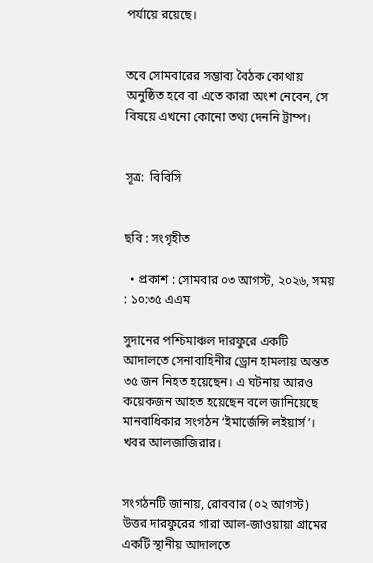পর্যায়ে রয়েছে।


তবে সোমবারের সম্ভাব্য বৈঠক কোথায় অনুষ্ঠিত হবে বা এতে কারা অংশ নেবেন, সে বিষয়ে এখনো কোনো তথ্য দেননি ট্রাম্প।


সূত্র:  বিবিসি


ছবি : সংগৃহীত

  • প্রকাশ : সোমবার ০৩ আগস্ট, ২০২৬, সময় : ১০:৩৫ এএম

সুদানের পশ্চিমাঞ্চল দারফুরে একটি আদালতে সেনাবাহিনীর ড্রোন হামলায় অন্তত ৩৫ জন নিহত হয়েছেন। এ ঘটনায় আরও কয়েকজন আহত হয়েছেন বলে জানিয়েছে মানবাধিকার সংগঠন ‘ইমার্জেন্সি লইয়ার্স’। খবর আলজাজিরার।


সংগঠনটি জানায়, রোববার (০২ আগস্ট) উত্তর দারফুরের গারা আল-জাওয়ায়া গ্রামের একটি স্থানীয় আদালতে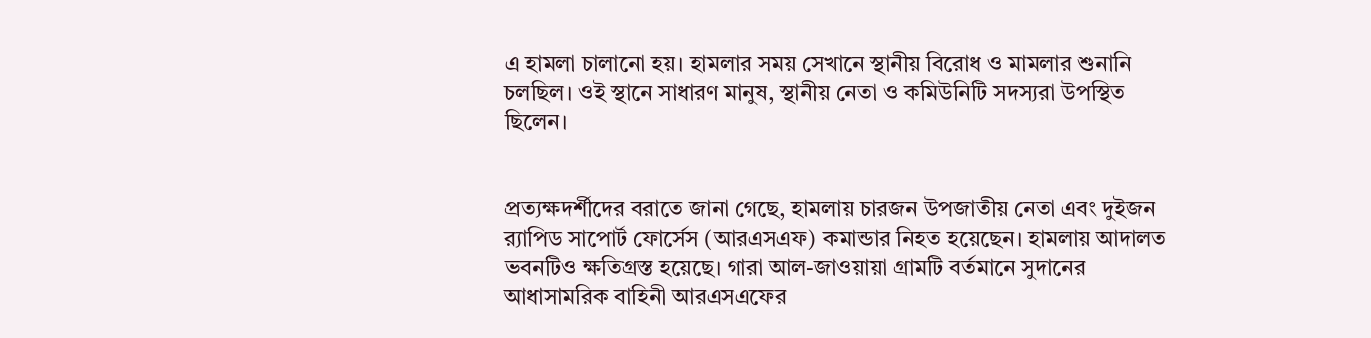এ হামলা চালানো হয়। হামলার সময় সেখানে স্থানীয় বিরোধ ও মামলার শুনানি চলছিল। ওই স্থানে সাধারণ মানুষ, স্থানীয় নেতা ও কমিউনিটি সদস্যরা উপস্থিত ছিলেন।


প্রত্যক্ষদর্শীদের বরাতে জানা গেছে, হামলায় চারজন উপজাতীয় নেতা এবং দুইজন র‍্যাপিড সাপোর্ট ফোর্সেস (আরএসএফ) কমান্ডার নিহত হয়েছেন। হামলায় আদালত ভবনটিও ক্ষতিগ্রস্ত হয়েছে। গারা আল-জাওয়ায়া গ্রামটি বর্তমানে সুদানের আধাসামরিক বাহিনী আরএসএফের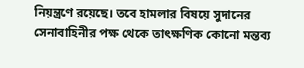নিয়ন্ত্রণে রয়েছে। তবে হামলার বিষয়ে সুদানের সেনাবাহিনীর পক্ষ থেকে তাৎক্ষণিক কোনো মন্তব্য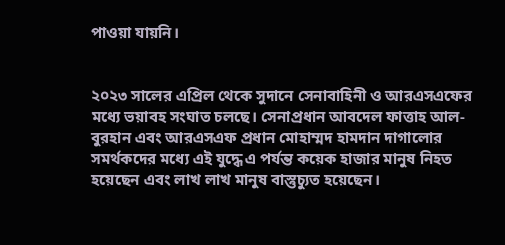পাওয়া যায়নি।


২০২৩ সালের এপ্রিল থেকে সুদানে সেনাবাহিনী ও আরএসএফের মধ্যে ভয়াবহ সংঘাত চলছে। সেনাপ্রধান আবদেল ফাত্তাহ আল-বুরহান এবং আরএসএফ প্রধান মোহাম্মদ হামদান দাগালোর সমর্থকদের মধ্যে এই যুদ্ধে এ পর্যন্ত কয়েক হাজার মানুষ নিহত হয়েছেন এবং লাখ লাখ মানুষ বাস্তুচ্যুত হয়েছেন।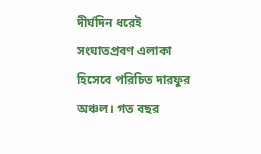দীর্ঘদিন ধরেই সংঘাতপ্রবণ এলাকা হিসেবে পরিচিত দারফুর অঞ্চল। গত বছর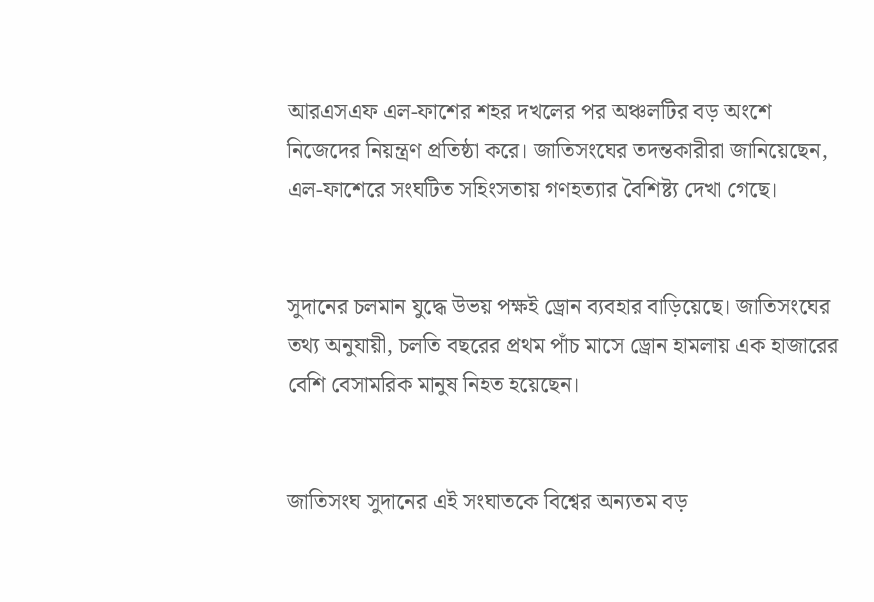আরএসএফ এল-ফাশের শহর দখলের পর অঞ্চলটির বড় অংশে নিজেদের নিয়ন্ত্রণ প্রতিষ্ঠা করে। জাতিসংঘের তদন্তকারীরা জানিয়েছেন, এল-ফাশেরে সংঘটিত সহিংসতায় গণহত্যার বৈশিষ্ট্য দেখা গেছে।


সুদানের চলমান যুদ্ধে উভয় পক্ষই ড্রোন ব্যবহার বাড়িয়েছে। জাতিসংঘের তথ্য অনুযায়ী, চলতি বছরের প্রথম পাঁচ মাসে ড্রোন হামলায় এক হাজারের বেশি বেসামরিক মানুষ নিহত হয়েছেন।


জাতিসংঘ সুদানের এই সংঘাতকে বিশ্বের অন্যতম বড়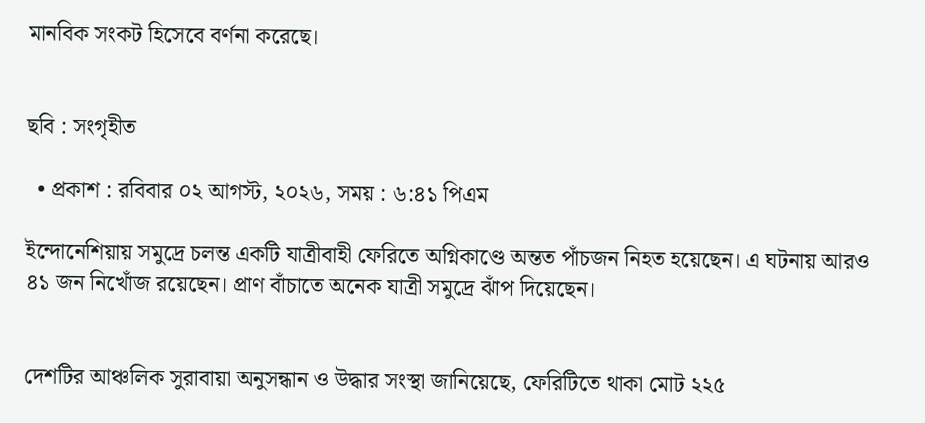মানবিক সংকট হিসেবে বর্ণনা করেছে।


ছবি : সংগৃহীত

  • প্রকাশ : রবিবার ০২ আগস্ট, ২০২৬, সময় : ৬:৪১ পিএম

ইন্দোনেশিয়ায় সমুদ্রে চলন্ত একটি যাত্রীবাহী ফেরিতে অগ্নিকাণ্ডে অন্তত পাঁচজন নিহত হয়েছেন। এ ঘটনায় আরও ৪১ জন নিখোঁজ রয়েছেন। প্রাণ বাঁচাতে অনেক যাত্রী সমুদ্রে ঝাঁপ দিয়েছেন।


দেশটির আঞ্চলিক সুরাবায়া অনুসন্ধান ও উদ্ধার সংস্থা জানিয়েছে, ফেরিটিতে থাকা মোট ২২৫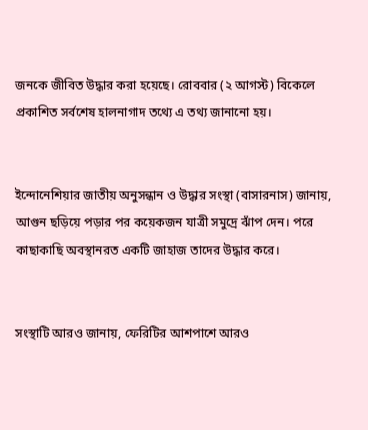জনকে জীবিত উদ্ধার করা হয়েছে। রোববার (২ আগস্ট) বিকেলে প্রকাশিত সর্বশেষ হালনাগাদ তথ্যে এ তথ্য জানানো হয়।


ইন্দোনেশিয়ার জাতীয় অনুসন্ধান ও উদ্ধার সংস্থা (বাসারনাস) জানায়, আগুন ছড়িয়ে পড়ার পর কয়েকজন যাত্রী সমুদ্রে ঝাঁপ দেন। পরে কাছাকাছি অবস্থানরত একটি জাহাজ তাদের উদ্ধার করে।


সংস্থাটি আরও জানায়, ফেরিটির আশপাশে আরও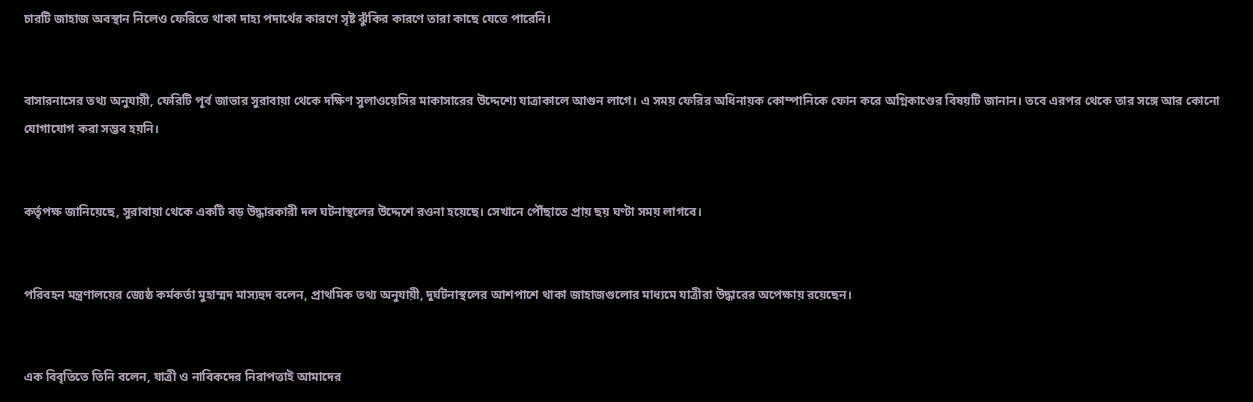চারটি জাহাজ অবস্থান নিলেও ফেরিতে থাকা দাহ্য পদার্থের কারণে সৃষ্ট ঝুঁকির কারণে তারা কাছে যেতে পারেনি।


বাসারনাসের তথ্য অনুযায়ী, ফেরিটি পূর্ব জাভার সুরাবায়া থেকে দক্ষিণ সুলাওয়েসির মাকাসারের উদ্দেশ্যে যাত্রাকালে আগুন লাগে। এ সময় ফেরির অধিনায়ক কোম্পানিকে ফোন করে অগ্নিকাণ্ডের বিষয়টি জানান। তবে এরপর থেকে তার সঙ্গে আর কোনো যোগাযোগ করা সম্ভব হয়নি।


কর্তৃপক্ষ জানিয়েছে, সুরাবায়া থেকে একটি বড় উদ্ধারকারী দল ঘটনাস্থলের উদ্দেশে রওনা হয়েছে। সেখানে পৌঁছাতে প্রায় ছয় ঘণ্টা সময় লাগবে।


পরিবহন মন্ত্রণালয়ের জ্যেষ্ঠ কর্মকর্তা মুহাম্মদ মাস্যহুদ বলেন, প্রাথমিক তথ্য অনুযায়ী, দুর্ঘটনাস্থলের আশপাশে থাকা জাহাজগুলোর মাধ্যমে যাত্রীরা উদ্ধারের অপেক্ষায় রয়েছেন।


এক বিবৃতিতে তিনি বলেন, যাত্রী ও নাবিকদের নিরাপত্তাই আমাদের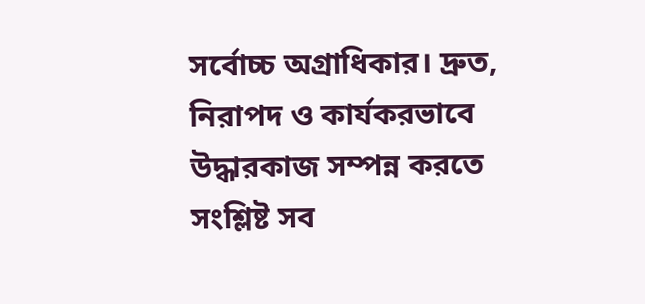সর্বোচ্চ অগ্রাধিকার। দ্রুত, নিরাপদ ও কার্যকরভাবে উদ্ধারকাজ সম্পন্ন করতে সংশ্লিষ্ট সব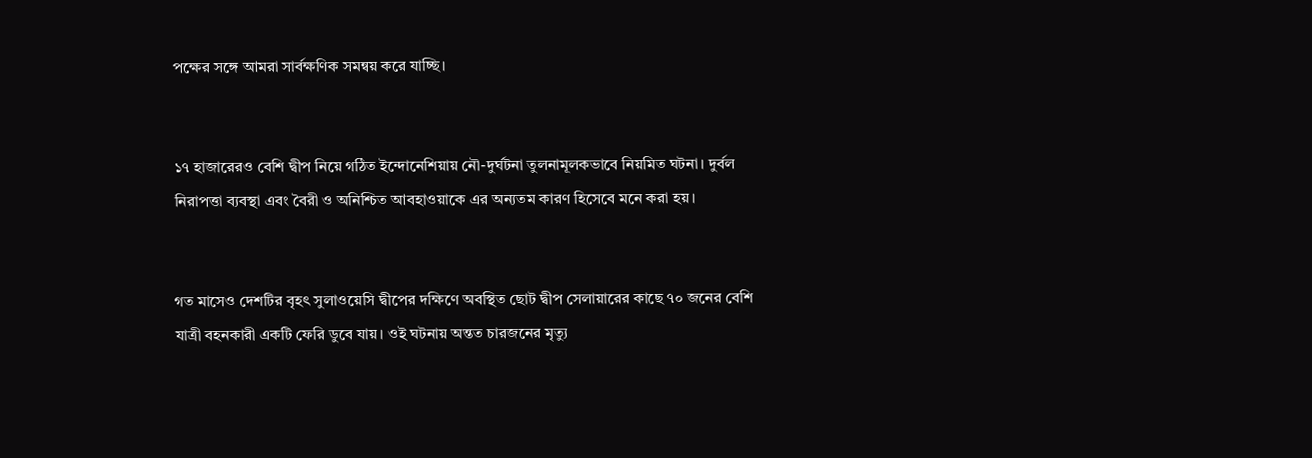পক্ষের সঙ্গে আমরা সার্বক্ষণিক সমন্বয় করে যাচ্ছি।


১৭ হাজারেরও বেশি দ্বীপ নিয়ে গঠিত ইন্দোনেশিয়ায় নৌ-দুর্ঘটনা তুলনামূলকভাবে নিয়মিত ঘটনা। দুর্বল নিরাপত্তা ব্যবস্থা এবং বৈরী ও অনিশ্চিত আবহাওয়াকে এর অন্যতম কারণ হিসেবে মনে করা হয়।


গত মাসেও দেশটির বৃহৎ সুলাওয়েসি দ্বীপের দক্ষিণে অবস্থিত ছোট দ্বীপ সেলায়ারের কাছে ৭০ জনের বেশি যাত্রী বহনকারী একটি ফেরি ডুবে যায়। ওই ঘটনায় অন্তত চারজনের মৃত্যু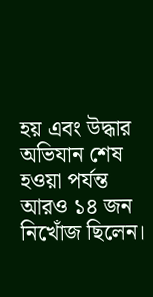হয় এবং উদ্ধার অভিযান শেষ হওয়া পর্যন্ত আরও ১৪ জন নিখোঁজ ছিলেন।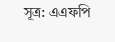সূত্র: এএফপি